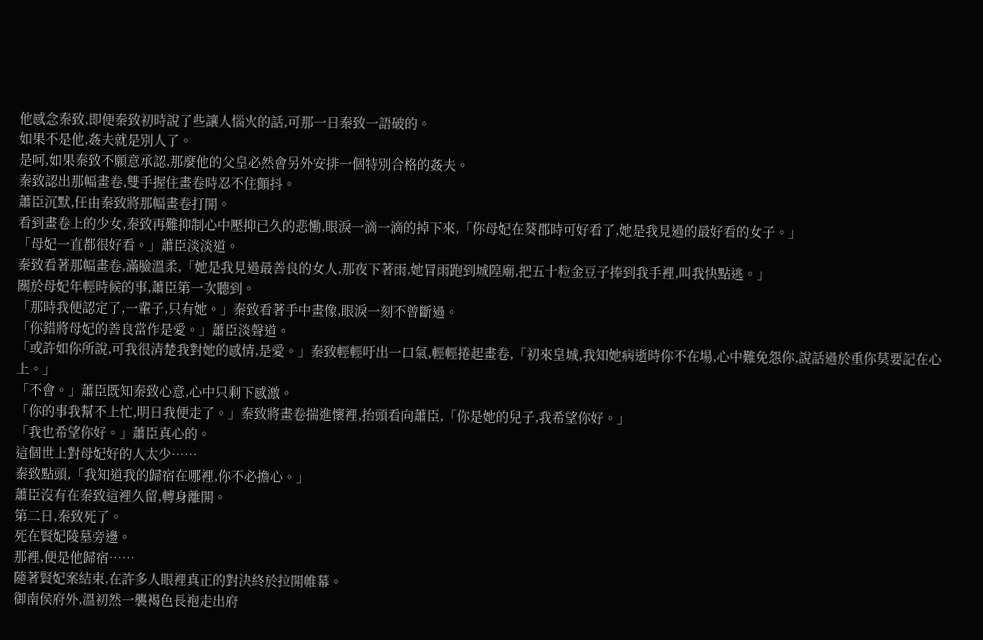他感念秦致,即便秦致初時說了些讓人惱火的話,可那一日秦致一語破的。
如果不是他,姦夫就是別人了。
是呵,如果秦致不願意承認,那麼他的父皇必然會另外安排一個特別合格的姦夫。
秦致認出那幅畫卷,雙手握住畫卷時忍不住顫抖。
蕭臣沉默,任由秦致將那幅畫卷打開。
看到畫卷上的少女,秦致再難抑制心中壓抑已久的悲慟,眼淚一滴一滴的掉下來,「你母妃在葵郡時可好看了,她是我見過的最好看的女子。」
「母妃一直都很好看。」蕭臣淡淡道。
秦致看著那幅畫卷,滿臉溫柔,「她是我見過最善良的女人,那夜下著雨,她冒雨跑到城隍廟,把五十粒金豆子捧到我手裡,叫我快點逃。」
關於母妃年輕時候的事,蕭臣第一次聽到。
「那時我便認定了,一輩子,只有她。」秦致看著手中畫像,眼淚一刻不曾斷過。
「你錯將母妃的善良當作是愛。」蕭臣淡聲道。
「或許如你所說,可我很清楚我對她的感情,是愛。」秦致輕輕吁出一口氣,輕輕捲起畫卷,「初來皇城,我知她病逝時你不在場,心中難免怨你,說話過於重你莫要記在心上。」
「不會。」蕭臣既知秦致心意,心中只剩下感激。
「你的事我幫不上忙,明日我便走了。」秦致將畫卷揣進懷裡,抬頭看向蕭臣,「你是她的兒子,我希望你好。」
「我也希望你好。」蕭臣真心的。
這個世上對母妃好的人太少……
秦致點頭,「我知道我的歸宿在哪裡,你不必擔心。」
蕭臣沒有在秦致這裡久留,轉身離開。
第二日,秦致死了。
死在賢妃陵墓旁邊。
那裡,便是他歸宿……
隨著賢妃案結束,在許多人眼裡真正的對決終於拉開帷幕。
御南侯府外,溫初然一襲褐色長袍走出府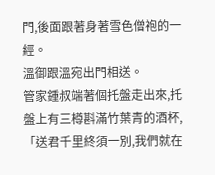門,後面跟著身著雪色僧袍的一經。
溫御跟溫宛出門相送。
管家鍾叔端著個托盤走出來,托盤上有三樽斟滿竹葉青的酒杯,「送君千里終須一別,我們就在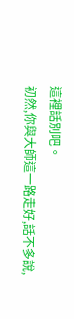這裡話別吧。
初然,你與大師這一路走好,話不多說,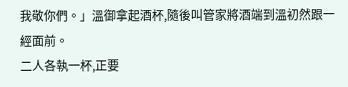我敬你們。」溫御拿起酒杯,隨後叫管家將酒端到溫初然跟一經面前。
二人各執一杯,正要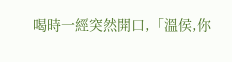喝時一經突然開口,「溫侯,你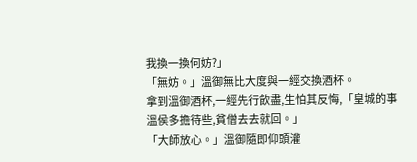我換一換何妨?」
「無妨。」溫御無比大度與一經交換酒杯。
拿到溫御酒杯,一經先行飲盡,生怕其反悔,「皇城的事溫侯多擔待些,貧僧去去就回。」
「大師放心。」溫御隨即仰頭灌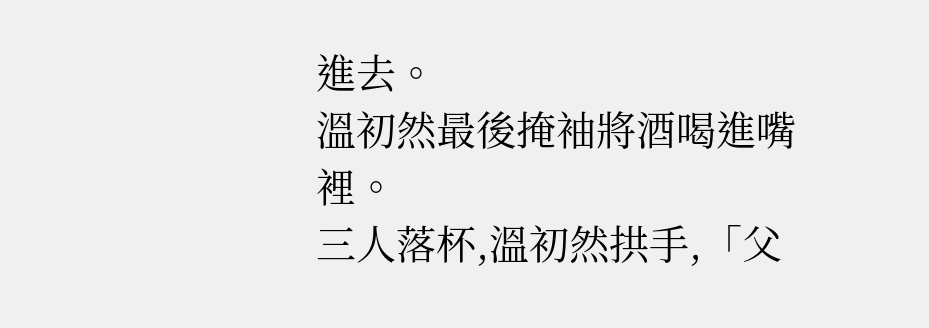進去。
溫初然最後掩袖將酒喝進嘴裡。
三人落杯,溫初然拱手,「父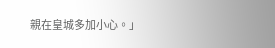親在皇城多加小心。」